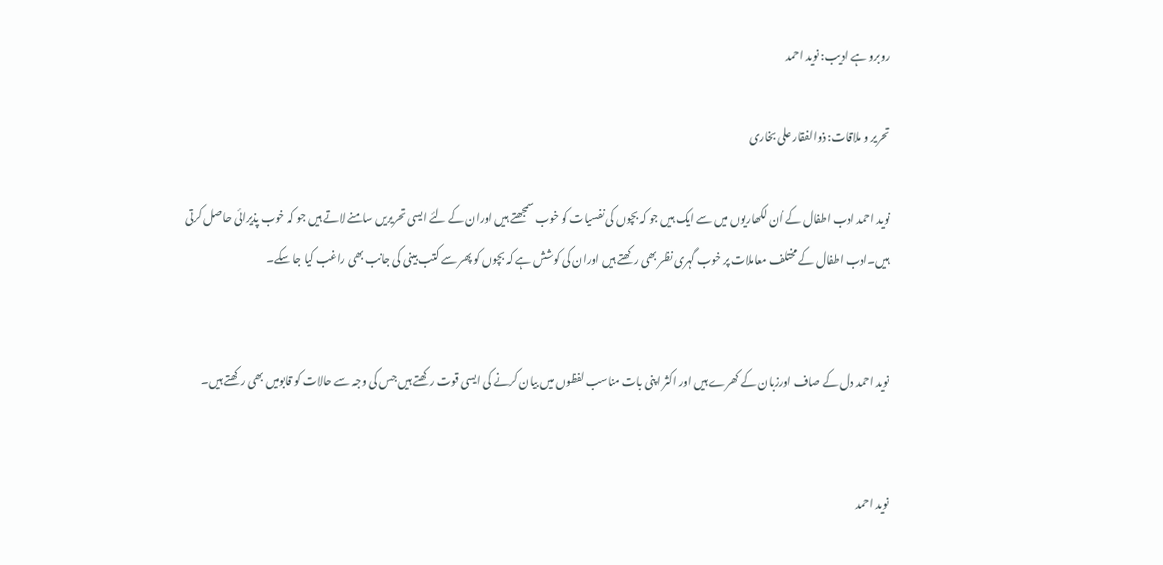روبرو ہے ادیب: نوید احمد

تحریر و ملاقات: ذوالفقار علی بخاری

نوید احمد ادب اطفال کے اُن لکھاریوں میں سے ایک ہیں جو کہ بچوں کی نفسیات کو خوب سمجھتے ہیں اوران کے لئے ایسی تحریریں سامنے لاتے ہیں جو کہ خوب پذیرائی حاصل کرتی ہیں۔ادب اطفال کے مختلف معاملات پر خوب گہری نظر بھی رکھتے ہیں اوران کی کوشش ہے کہ بچوں کو پھر سے کتب بینی کی جانب بھی راغب کیا جا سکے۔


نوید احمد دل کے صاف اورزبان کے کھرے ہیں اور اکثر اپنی بات مناسب لفظوں میں بیان کرنے کی ایسی قوت رکھتے ہیں جس کی وجہ سے حالات کو قابومیں بھی رکھتے ہیں۔


نوید احمد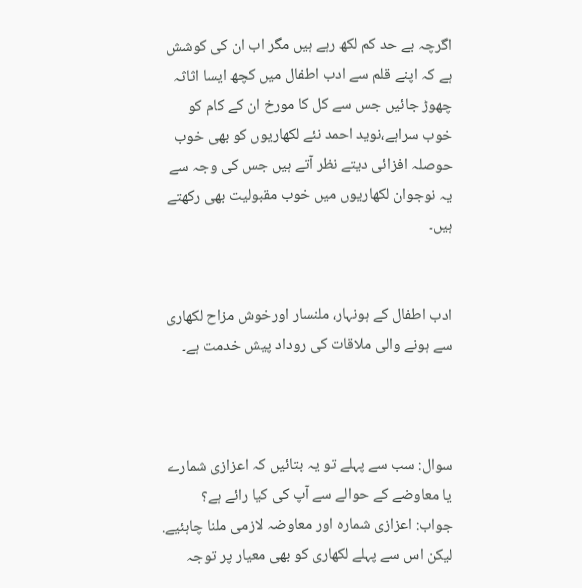اگرچہ بے حد کم لکھ رہے ہیں مگر اب ان کی کوشش ہے کہ اپنے قلم سے ادب اطفال میں کچھ ایسا اثاثہ چھوڑ جائیں جس سے کل کا مورخ ان کے کام کو خوب سراہے،نوید احمد نئے لکھاریوں کو بھی خوب حوصلہ افزائی دیتے نظر آتے ہیں جس کی وجہ سے یہ نوجوان لکھاریوں میں خوب مقبولیت بھی رکھتے ہیں۔


ادب اطفال کے ہونہار، ملنسار اورخوش مزاح لکھاری سے ہونے والی ملاقات کی روداد پیش خدمت ہے۔



سوال: سب سے پہلے تو یہ بتائیں کہ اعزازی شمارے یا معاوضے کے حوالے سے آپ کی کیا رائے ہے؟
جواب: اعزازی شمارہ اور معاوضہ لازمی ملنا چاہئیے. لیکن اس سے پہلے لکھاری کو بھی معیار پر توجہ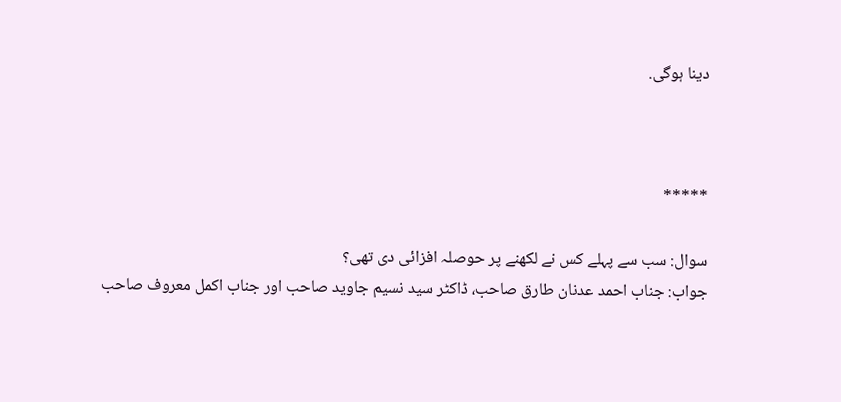دینا ہوگی.



*****

سوال: سب سے پہلے کس نے لکھنے پر حوصلہ افزائی دی تھی؟
جواب: جناب احمد عدنان طارق صاحب، ڈاکٹر سید نسیم جاوید صاحب اور جناب اکمل معروف صاحب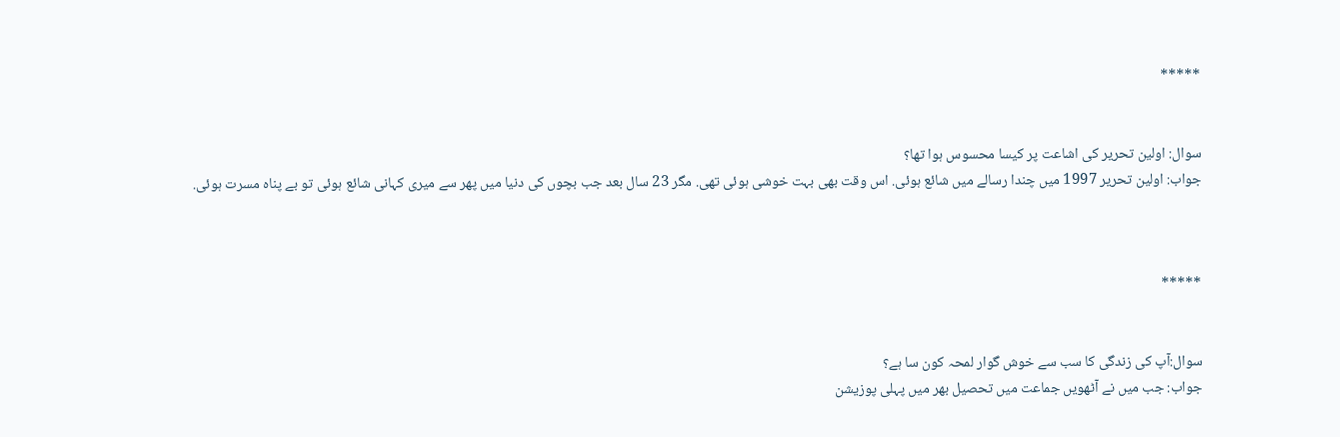*****


سوال: اولین تحریر کی اشاعت پر کیسا محسوس ہوا تھا؟
جواب: اولین تحریر 1997 میں چندا رسالے میں شائع ہوئی. اس وقت بھی بہت خوشی ہوئی تھی. مگر 23 سال بعد جب بچوں کی دنیا میں پھر سے میری کہانی شائع ہوئی تو بے پناہ مسرت ہوئی.



*****


سوال:آپ کی زندگی کا سب سے خوش گوار لمحہ کون سا ہے؟
جواب: جب میں نے آٹھویں جماعت میں تحصیل بھر میں پہلی پوزیشن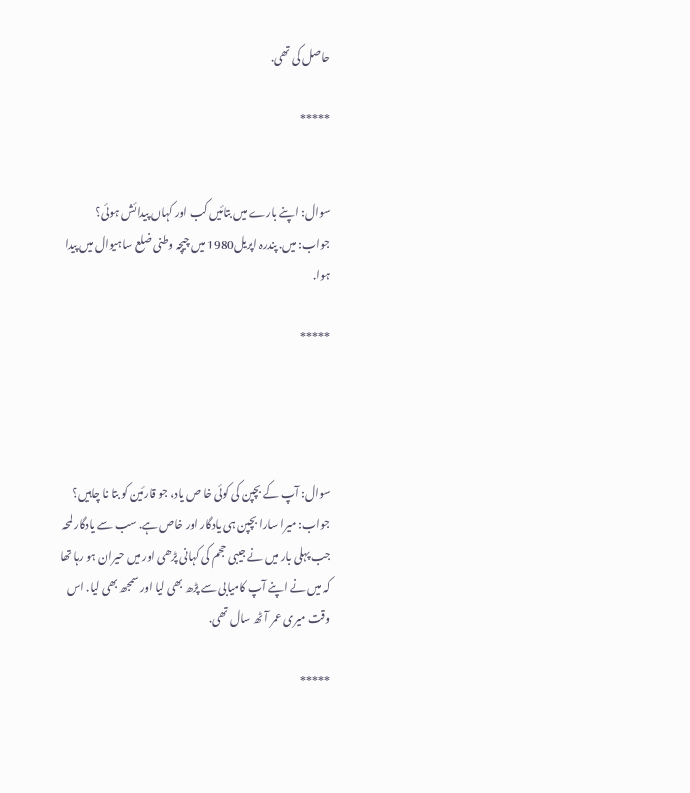حاصل کی تھی.

*****


سوال: اپنے بارے میں بتائیں کب اور کہاں پیدائش ہوئی؟
جواب: میں. پندرہ اپریل1980 میں چیچہ وطنی ضلع ساہیوال میں پیدا ہوا.

*****




سوال: آپ کے بچپن کی کوئی خا ص یاد، جو قارئین کو بتا نا چاہیں؟
جواب: میرا سارا بچپن ہی یادگار اور خاص ہے. سب سے یادگار لمحہ جب پہلی بار میں نے جیبی حجم کی کہانی پڑھی اور میں حیران ہو رہا تھا کہ میں نے اپنے آپ کامیابی سے پڑھ بھی لیا اور سمجھ بھی لیا. اس وقت میری عمر آٹھ سال تھی.

*****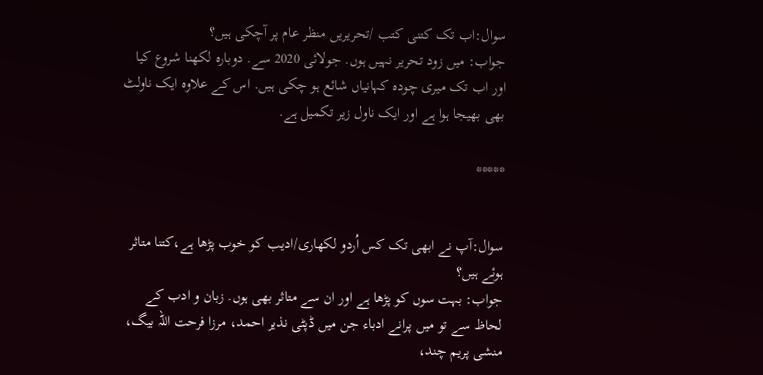سوال:اب تک کتنی کتب /تحریریں منظر عام پر آچکی ہیں؟
جواب: میں زود تحریر نہیں ہوں. جولائی 2020 سے. دوبارہ لکھنا شروع کیا اور اب تک میری چودہ کہانیاں شائع ہو چکی ہیں. اس کے علاوہ ایک ناولٹ بھی بھیجا ہوا ہے اور ایک ناول زیر تکمیل ہے.

*****


سوال:آپ نے ابھی تک کس اُردو لکھاری/ادیب کو خوب پڑھا ہے،کتنا متاثر ہوئے ہیں؟
جواب: بہت سوں کو پڑھا ہے اور ان سے متاثر بھی ہوں. زبان و ادب کے لحاظ سے تو میں پرانے ادباء جن میں ڈپٹی نذیر احمد، مرزا فرحت اللہ بیگ، منشی پریم چند،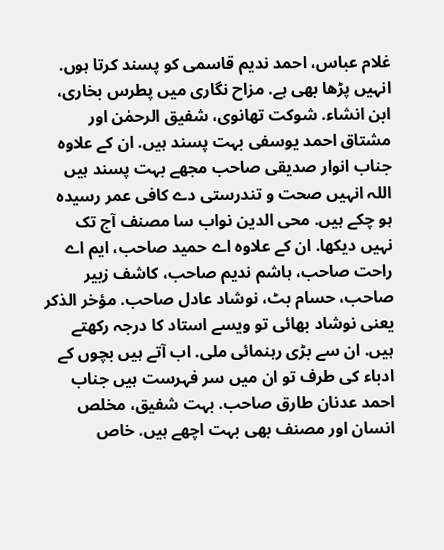غلام عباس، احمد ندیم قاسمی کو پسند کرتا ہوں. انہیں پڑھا بھی ہے. مزاح نگاری میں پطرس بخاری، ابن انشاء. شوکت تھانوی، شفیق الرحمٰن اور مشتاق احمد یوسفی بہت پسند ہیں. ان کے علاوہ جناب انوار صدیقی صاحب مجھے بہت پسند ہیں اللہ انہیں صحت و تندرستی دے کافی عمر رسیدہ ہو چکے ہیں. محی الدین نواب سا مصنف آج تک نہیں دیکھا. ان کے علاوہ اے حمید صاحب، ایم اے راحت صاحب، ہاشم ندیم صاحب، کاشف زبیر صاحب، حسام بٹ، نوشاد عادل صاحب. مؤخر الذکر یعنی نوشاد بھائی تو ویسے استاد کا درجہ رکھتے ہیں. ان سے بڑی رہنمائی ملی. اب آتے ہیں بچوں کے ادباء کی طرف تو ان میں سر فہرست ہیں جناب احمد عدنان طارق صاحب. بہت شفیق، مخلص انسان اور مصنف بھی بہت اچھے ہیں. خاص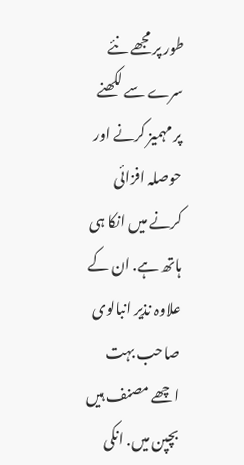طور پر مجھے نئے سرے سے لکھنے پر مہمیز کرنے اور حوصلہ افزائی کرنے میں انکا ہی ہاتھ ہے. ان کے علاوہ نذیر انبالوی صاحب بہت اچھے مصنف ہیں بچپن میں. انکی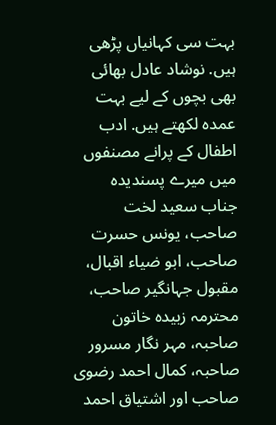بہت سی کہانیاں پڑھی ہیں. نوشاد عادل بھائی بھی بچوں کے لیے بہت عمدہ لکھتے ہیں. ادب اطفال کے پرانے مصنفوں میں میرے پسندیدہ جناب سعید لخت صاحب، یونس حسرت صاحب، ابو ضیاء اقبال، مقبول جہانگیر صاحب، محترمہ زبیدہ خاتون صاحبہ، مہر نگار مسرور صاحبہ، کمال احمد رضوی صاحب اور اشتیاق احمد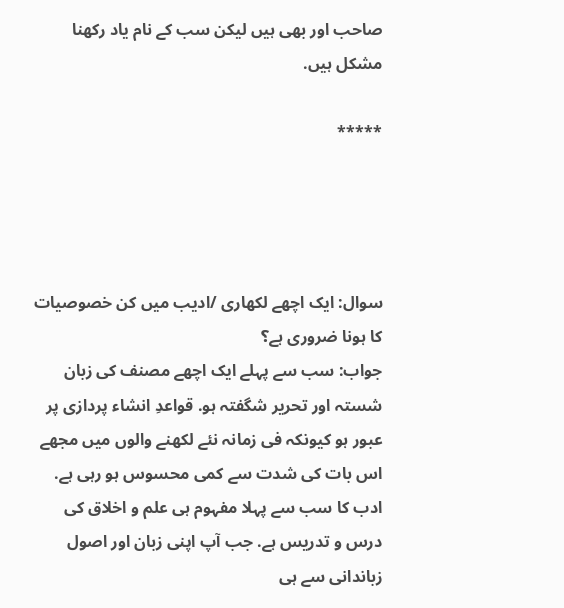صاحب اور بھی ہیں لیکن سب کے نام یاد رکھنا مشکل ہیں.

*****




سوال: ایک اچھے لکھاری /ادیب میں کن خصوصیات کا ہونا ضروری ہے؟
جواب: سب سے پہلے ایک اچھے مصنف کی زبان شستہ اور تحریر شگفتہ ہو. قواعدِ انشاء پردازی پر عبور ہو کیونکہ فی زمانہ نئے لکھنے والوں میں مجھے اس بات کی شدت سے کمی محسوس ہو رہی ہے. ادب کا سب سے پہلا مفہوم ہی علم و اخلاق کی درس و تدریس ہے. جب آپ اپنی زبان اور اصول زباندانی سے ہی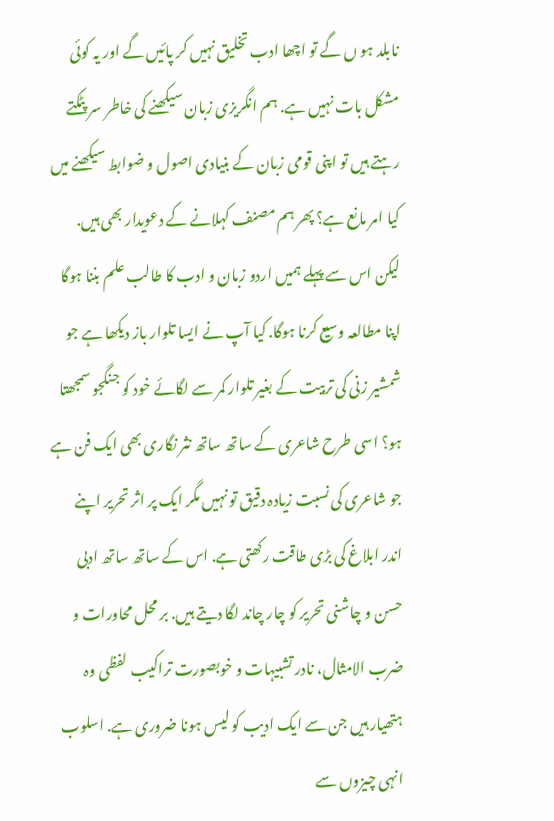نابلد ہو ں گے تو اچھا ادب تخلیق نہیں کر پائیں گے اور یہ کوئی مشکل بات نہیں ہے. ہم انگریزی زبان سیکھنے کی خاطر سر پٹکتے رہتے ہیں تو اپنی قومی زبان کے بنیادی اصول و ضوابط سیکھنے میں کیا امر مانع ہے؟ پھر ہم مصنف کہلانے کے دعویدار بھی ہیں. لیکن اس سے پہلے ہمیں اردو زبان و ادب کا طالب علم بننا ہوگا اپنا مطالعہ وسیع کرنا ہوگا. کیا آپ نے ایسا تلوار باز دیکھا ہے جو شمشیر زنی کی تربیت کے بغیر تلوار کمر سے لگائے خود کو جنگجو سمجھتا ہو؟ اسی طرح شاعری کے ساتھ ساتھ نثر نگاری بھی ایک فن ہے جو شاعری کی نسبت زیادہ دقیق تو نہیں مگر ایک پر اثر تحریر اپنے اندر ابلاغ کی بڑی طاقت رکھتی ہے. اس کے ساتھ ساتھ ادبی حسن و چاشنی تحریر کو چار چاند لگا دیتے ہیں. بر محل محاورات و ضرب الامثال، نادر تشبیہات و خوبصورت تراکیب لفظی وہ ہتھیار ہیں جن سے ایک ادیب کو لیس ہونا ضروری ہے. اسلوب انہی چیزوں سے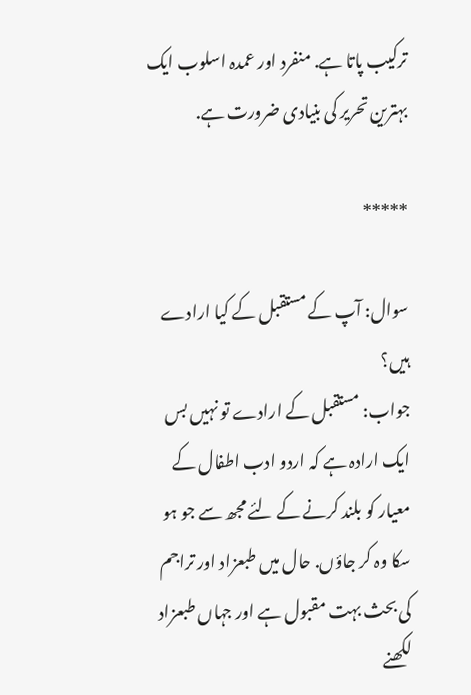ترکیب پاتا ہے. منفرد اور عمدہ اسلوب ایک بہترین تحریر کی بنیادی ضرورت ہے.

*****

سوال: آپ کے مستقبل کے کیا ارادے ہیں؟
جواب: مستقبل کے ارادے تو نہیں بس ایک ارادہ ہے کہ اردو ادب اطفال کے معیار کو بلند کرنے کے لئے مجھ سے جو ہو سکا وہ کر جاؤں. حال میں طبعزاد اور تراجم کی بحث بہت مقبول ہے اور جہاں طبعزاد لکھنے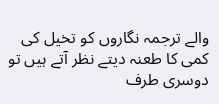والے ترجمہ نگاروں کو تخیل کی کمی کا طعنہ دیتے نظر آتے ہیں تو دوسری طرف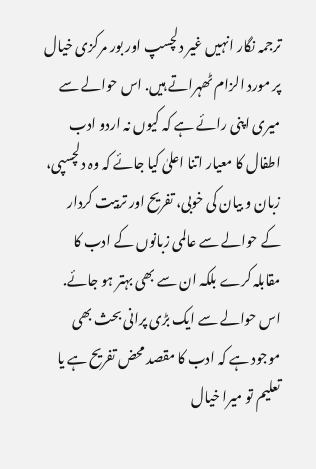ترجمہ نگار انہیں غیر دلچسپ اور بور مرکزی خیال پر مورد الزام ٹھہراتے ہیں. اس حوالے سے میری اپنی رائے ہے کہ کیوں نہ اردو ادب اطفال کا معیار اتنا اعلیٰ کیا جائے کہ وہ دلچسپی، زبان و بیان کی خوبی، تفریح اور تربیت کردار کے حوالے سے عالمی زبانوں کے ادب کا مقابلہ کرے بلکہ ان سے بھی بہتر ہو جائے. اس حوالے سے ایک بڑی پرانی بحث بھی موجود ہے کہ ادب کا مقصد محض تفریح ہے یا تعلیم تو میرا خیال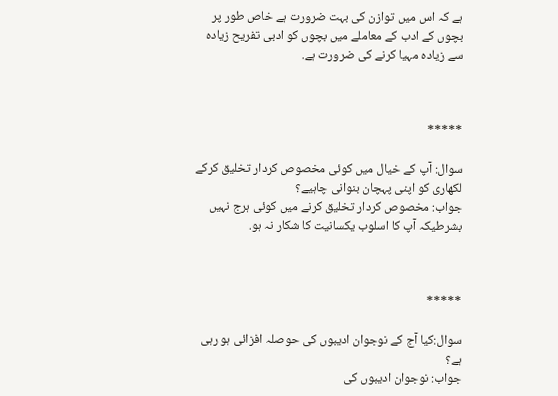ہے کہ اس میں توازن کی بہت ضرورت ہے خاص طور پر بچوں کے ادب کے معاملے میں بچوں کو ادبی تفریح زیادہ سے زیادہ مہیا کرنے کی ضرورت ہے.



*****

سوال: آپ کے خیال میں کوئی مخصوص کردار تخلیق کرکے لکھاری کو اپنی پہچان بنوانی چاہیے؟
جواب: مخصوص کردار تخلیق کرنے میں کوئی ہرج نہیں بشرطیکہ آپ کا اسلوب یکسانیت کا شکار نہ ہو.



*****

سوال:کیا آج کے نوجوان ادیبوں کی حوصلہ افزائی ہو رہی ہے؟
جواب: نوجوان ادیبوں کی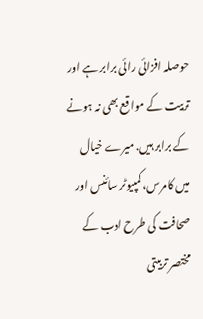حوصلہ افزائی رائی برابر ہے اور تربیت کے مواقع بھی نہ ہونے کے برابر ہیں. میرے خیال میں کامرس، کمپیوٹر سائنس اور صحافت کی طرح ادب کے مختصر تربیتی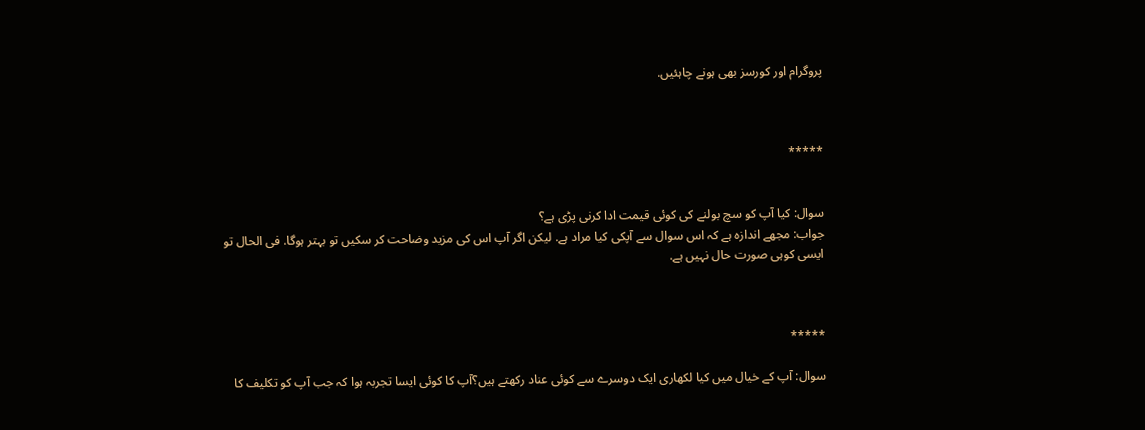پروگرام اور کورسز بھی ہونے چاہئیں.



*****


سوال: کیا آپ کو سچ بولنے کی کوئی قیمت ادا کرنی پڑی ہے؟
جواب: مجھے اندازہ ہے کہ اس سوال سے آپکی کیا مراد ہے. لیکن اگر آپ اس کی مزید وضاحت کر سکیں تو بہتر ہوگا. فی الحال تو ایسی کوہی صورت حال نہیں ہے.



*****

سوال: آپ کے خیال میں کیا لکھاری ایک دوسرے سے کوئی عناد رکھتے ہیں؟آپ کا کوئی ایسا تجربہ ہوا کہ جب آپ کو تکلیف کا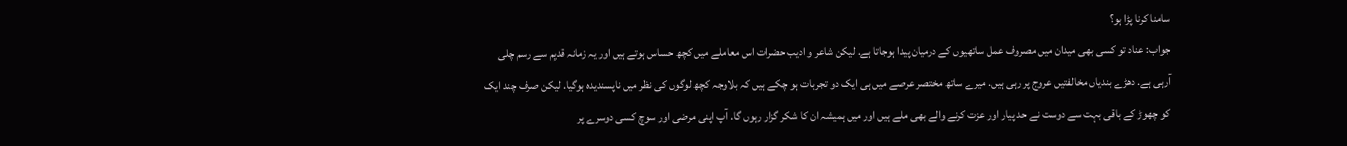سامنا کرنا پڑا ہو؟
جواب: عناد تو کسی بھی میدان میں مصروف عمل ساتھیوں کے درمیان پیدا ہوجاتا ہے. لیکن شاعر و ادیب حضرات اس معاملے میں کچھ حساس ہوتے ہیں اور یہ زمانہ قدیِم سے رسم چلی آرہی ہے. دھڑے بندیاں مخالفتیں عروج پر رہی ہیں. میرے ساتھ مختصر عرصے میں ہی ایک دو تجربات ہو چکے ہیں کہ بلاوجہ کچھ لوگوں کی نظر میں ناپسندیدہ ہوگیا. لیکن صرف چند ایک کو چھوڑ کے باقی بہت سے دوست نے حد پیار اور عزت کرنے والے بھی ملے ہیں اور میں ہمیشہ ان کا شکر گزار رہوں گا. آپ اپنی مرضی اور سوچ کسی دوسرے پر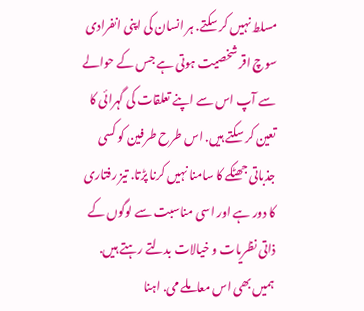مسلط نہیں کر سکتے. ہر انسان کی اپنی انفرادی سوچ اقر شخصیت ہوتی ہے جس کے حوالے سے آپ اس سے اپنے تعلقات کی گہرائی کا تعین کر سکتے ہیں. اس طرح طرفین کو کسی جذباتی جھٹکے کا سامنا نہیں کرنا پڑتا. تیز رفتاری کا دور ہے اور اسی مناسبت سے لوگوں کے ذاتی نظریات و خیالات بدلتے رہتے ہیں. ہمیں بھی اس معاملے می. اہنا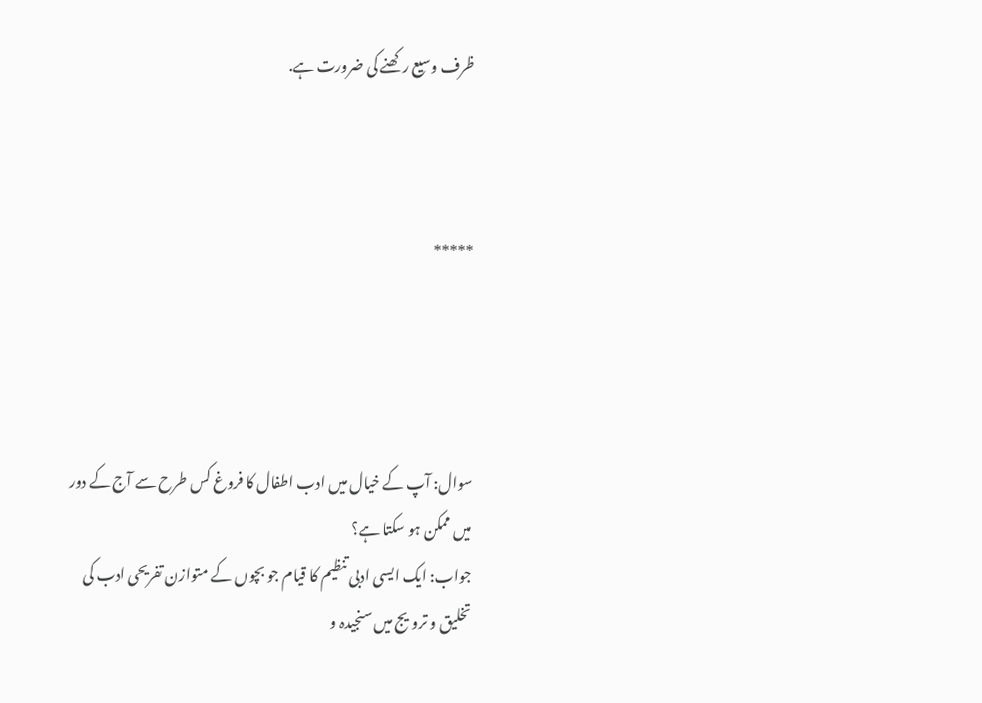ظرف وسیع رکھنے کی ضرورت ہے.



*****




سوال: آپ کے خیال میں ادب اطفال کا فروغ کس طرح سے آج کے دور میں ممکن ہو سکتا ہے؟
جواب: ایک ایسی ادبی تنظیم کا قیام جو بچوں کے متوازن تفریحی ادب کی تخلیق و ترویج میں سنجیدہ و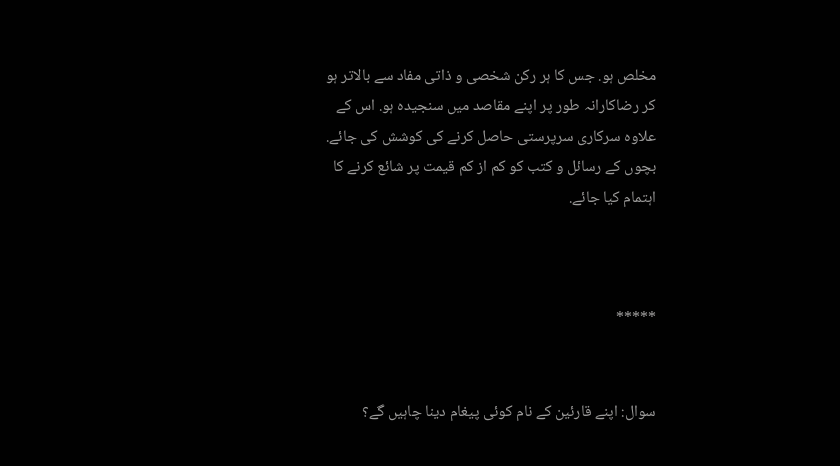مخلص ہو. جس کا ہر رکن شخصی و ذاتی مفاد سے بالاتر ہو کر رضاکارانہ طور پر اپنے مقاصد میں سنجیدہ ہو. اس کے علاوہ سرکاری سرپرستی حاصل کرنے کی کوشش کی جائے. بچوں کے رسائل و کتب کو کم از کم قیمت پر شائع کرنے کا اہتمام کیا جائے.



*****


سوال: اپنے قارئین کے نام کوئی پیغام دینا چاہیں گے؟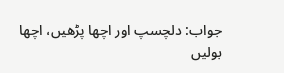جواب: دلچسپ اور اچھا پڑھیں، اچھا بولیں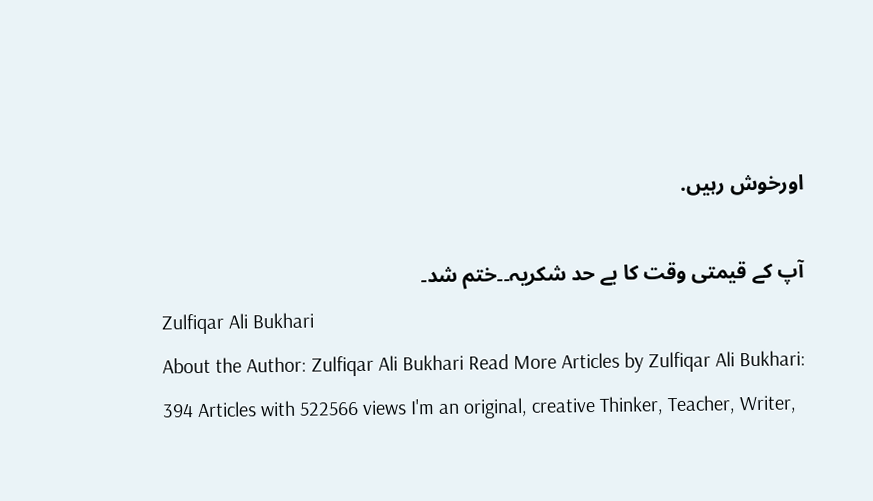اورخوش رہیں.

آپ کے قیمتی وقت کا بے حد شکریہ۔۔ختم شد۔
Zulfiqar Ali Bukhari
About the Author: Zulfiqar Ali Bukhari Read More Articles by Zulfiqar Ali Bukhari: 394 Articles with 522566 views I'm an original, creative Thinker, Teacher, Writer,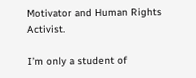Motivator and Human Rights Activist.

I’m only a student of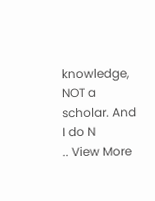knowledge, NOT a scholar. And I do N
.. View More